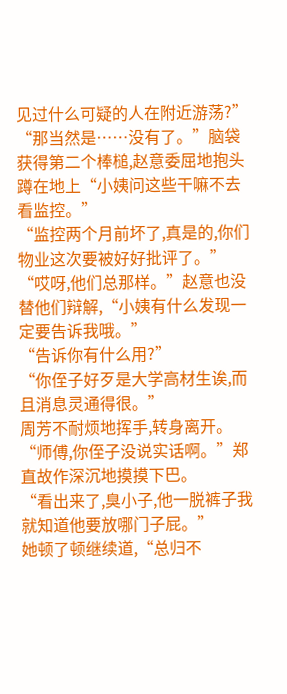见过什么可疑的人在附近游荡?”
“那当然是……没有了。”脑袋获得第二个棒槌,赵意委屈地抱头蹲在地上“小姨问这些干嘛不去看监控。”
“监控两个月前坏了,真是的,你们物业这次要被好好批评了。”
“哎呀,他们总那样。”赵意也没替他们辩解,“小姨有什么发现一定要告诉我哦。”
“告诉你有什么用?”
“你侄子好歹是大学高材生诶,而且消息灵通得很。”
周芳不耐烦地挥手,转身离开。
“师傅,你侄子没说实话啊。”郑直故作深沉地摸摸下巴。
“看出来了,臭小子,他一脱裤子我就知道他要放哪门子屁。”
她顿了顿继续道,“总归不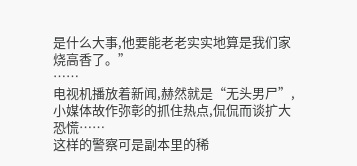是什么大事,他要能老老实实地算是我们家烧高香了。”
……
电视机播放着新闻,赫然就是“无头男尸”,小媒体故作弥彰的抓住热点,侃侃而谈扩大恐慌……
这样的警察可是副本里的稀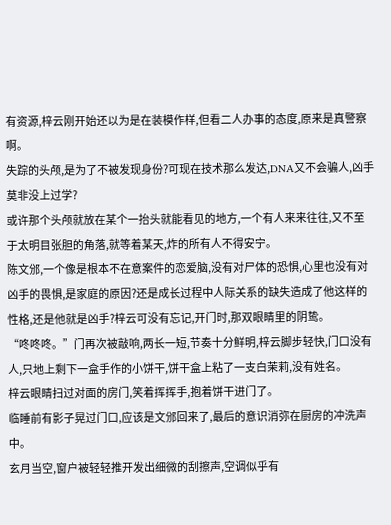有资源,梓云刚开始还以为是在装模作样,但看二人办事的态度,原来是真警察啊。
失踪的头颅,是为了不被发现身份?可现在技术那么发达,DNA又不会骗人,凶手莫非没上过学?
或许那个头颅就放在某个一抬头就能看见的地方,一个有人来来往往,又不至于太明目张胆的角落,就等着某天,炸的所有人不得安宁。
陈文邠,一个像是根本不在意案件的恋爱脑,没有对尸体的恐惧,心里也没有对凶手的畏惧,是家庭的原因?还是成长过程中人际关系的缺失造成了他这样的性格,还是他就是凶手?梓云可没有忘记,开门时,那双眼睛里的阴鸷。
“咚咚咚。”门再次被敲响,两长一短,节奏十分鲜明,梓云脚步轻快,门口没有人,只地上剩下一盒手作的小饼干,饼干盒上粘了一支白茉莉,没有姓名。
梓云眼睛扫过对面的房门,笑着挥挥手,抱着饼干进门了。
临睡前有影子晃过门口,应该是文邠回来了,最后的意识消弥在厨房的冲洗声中。
玄月当空,窗户被轻轻推开发出细微的刮擦声,空调似乎有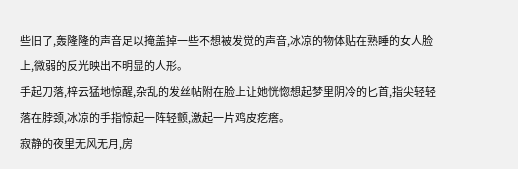些旧了,轰隆隆的声音足以掩盖掉一些不想被发觉的声音,冰凉的物体贴在熟睡的女人脸上,微弱的反光映出不明显的人形。
手起刀落,梓云猛地惊醒,杂乱的发丝帖附在脸上让她恍惚想起梦里阴冷的匕首,指尖轻轻落在脖颈,冰凉的手指惊起一阵轻颤,激起一片鸡皮疙瘩。
寂静的夜里无风无月,房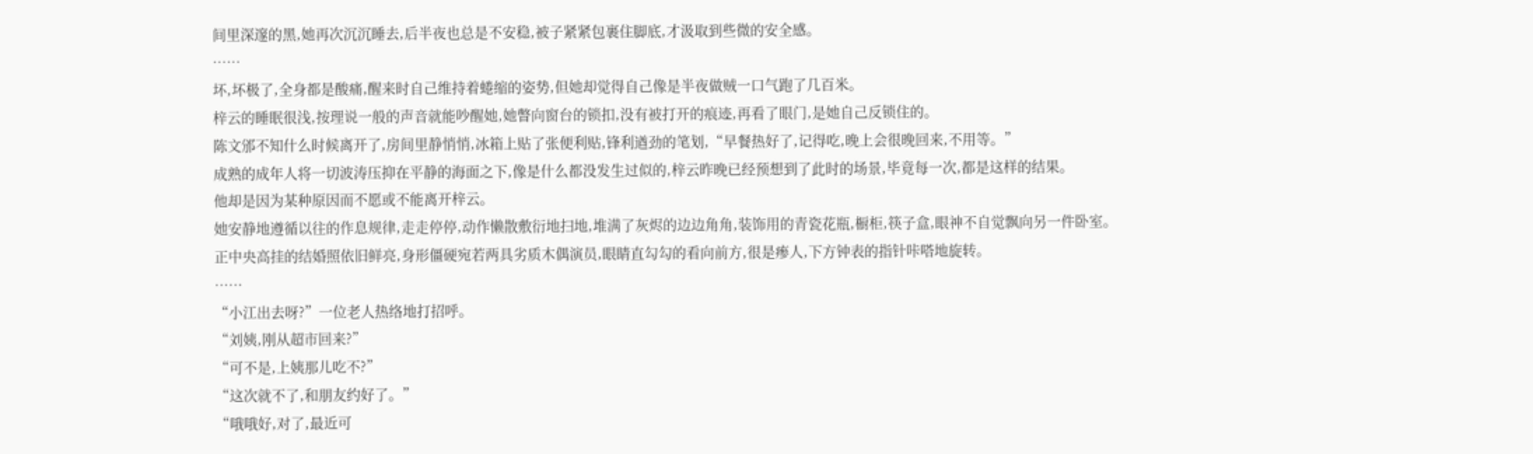间里深邃的黑,她再次沉沉睡去,后半夜也总是不安稳,被子紧紧包裹住脚底,才汲取到些微的安全感。
……
坏,坏极了,全身都是酸痛,醒来时自己维持着蜷缩的姿势,但她却觉得自己像是半夜做贼一口气跑了几百米。
梓云的睡眠很浅,按理说一般的声音就能吵醒她,她瞥向窗台的锁扣,没有被打开的痕迹,再看了眼门,是她自己反锁住的。
陈文邠不知什么时候离开了,房间里静悄悄,冰箱上贴了张便利贴,锋利遒劲的笔划,“早餐热好了,记得吃,晚上会很晚回来,不用等。”
成熟的成年人将一切波涛压抑在平静的海面之下,像是什么都没发生过似的,梓云昨晚已经预想到了此时的场景,毕竟每一次,都是这样的结果。
他却是因为某种原因而不愿或不能离开梓云。
她安静地遵循以往的作息规律,走走停停,动作懒散敷衍地扫地,堆满了灰烬的边边角角,装饰用的青瓷花瓶,橱柜,筷子盒,眼神不自觉飘向另一件卧室。
正中央高挂的结婚照依旧鲜亮,身形僵硬宛若两具劣质木偶演员,眼睛直勾勾的看向前方,很是瘆人,下方钟表的指针咔嗒地旋转。
……
“小江出去呀?”一位老人热络地打招呼。
“刘姨,刚从超市回来?”
“可不是,上姨那儿吃不?”
“这次就不了,和朋友约好了。”
“哦哦好,对了,最近可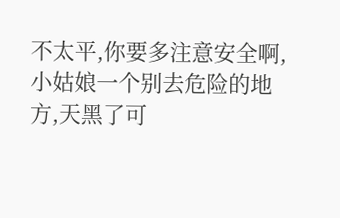不太平,你要多注意安全啊,小姑娘一个别去危险的地方,天黑了可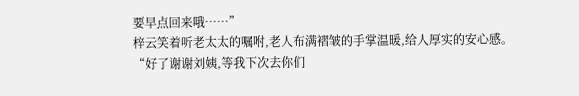要早点回来哦……”
梓云笑着听老太太的嘱咐,老人布满褶皱的手掌温暖,给人厚实的安心感。
“好了谢谢刘姨,等我下次去你们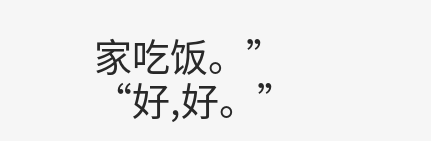家吃饭。”
“好,好。”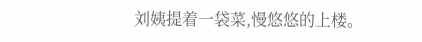刘姨提着一袋菜,慢悠悠的上楼。